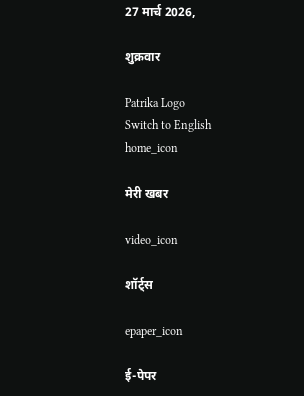27 मार्च 2026,

शुक्रवार

Patrika Logo
Switch to English
home_icon

मेरी खबर

video_icon

शॉर्ट्स

epaper_icon

ई-पेपर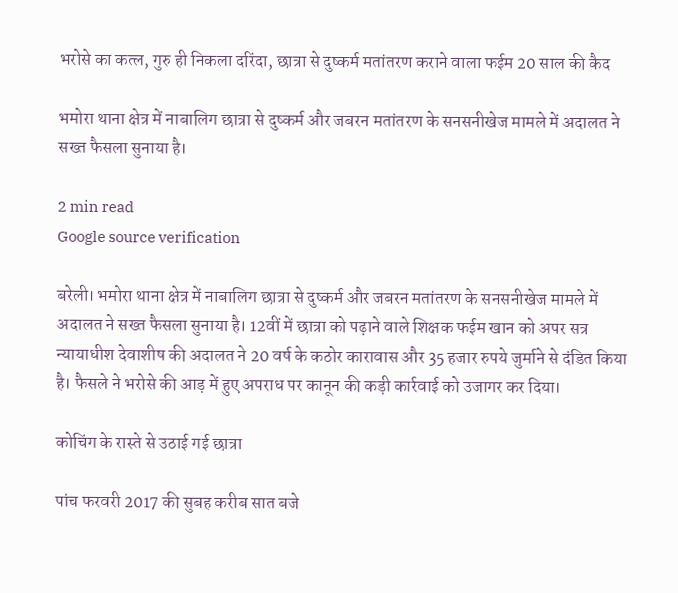भरोसे का कत्ल, गुरु ही निकला दरिंदा, छात्रा से दुष्कर्म मतांतरण कराने वाला फईम 20 साल की कैद

भमोरा थाना क्षेत्र में नाबालिग छात्रा से दुष्कर्म और जबरन मतांतरण के सनसनीखेज मामले में अदालत ने सख्त फैसला सुनाया है।

2 min read
Google source verification

बरेली। भमोरा थाना क्षेत्र में नाबालिग छात्रा से दुष्कर्म और जबरन मतांतरण के सनसनीखेज मामले में अदालत ने सख्त फैसला सुनाया है। 12वीं में छात्रा को पढ़ाने वाले शिक्षक फईम खान को अपर सत्र न्यायाधीश देवाशीष की अदालत ने 20 वर्ष के कठोर कारावास और 35 हजार रुपये जुर्माने से दंडित किया है। फैसले ने भरोसे की आड़ में हुए अपराध पर कानून की कड़ी कार्रवाई को उजागर कर दिया।

कोचिंग के रास्ते से उठाई गई छात्रा

पांच फरवरी 2017 की सुबह करीब सात बजे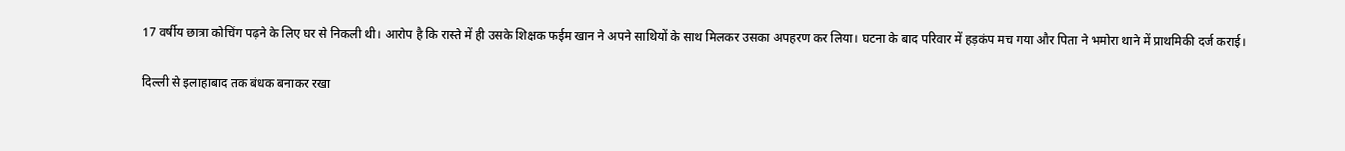17 वर्षीय छात्रा कोचिंग पढ़ने के लिए घर से निकली थी। आरोप है कि रास्ते में ही उसके शिक्षक फईम खान ने अपने साथियों के साथ मिलकर उसका अपहरण कर लिया। घटना के बाद परिवार में हड़कंप मच गया और पिता ने भमोरा थाने में प्राथमिकी दर्ज कराई।

दिल्ली से इलाहाबाद तक बंधक बनाकर रखा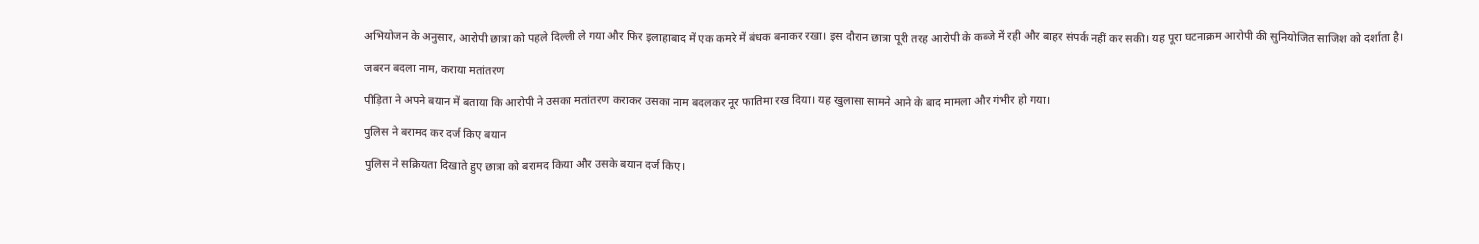अभियोजन के अनुसार, आरोपी छात्रा को पहले दिल्ली ले गया और फिर इलाहाबाद में एक कमरे में बंधक बनाकर रखा। इस दौरान छात्रा पूरी तरह आरोपी के कब्जे में रही और बाहर संपर्क नहीं कर सकी। यह पूरा घटनाक्रम आरोपी की सुनियोजित साजिश को दर्शाता है।

जबरन बदला नाम, कराया मतांतरण

पीड़िता ने अपने बयान में बताया कि आरोपी ने उसका मतांतरण कराकर उसका नाम बदलकर नूर फातिमा रख दिया। यह खुलासा सामने आने के बाद मामला और गंभीर हो गया।

पुलिस ने बरामद कर दर्ज किए बयान

पुलिस ने सक्रियता दिखाते हुए छात्रा को बरामद किया और उसके बयान दर्ज किए।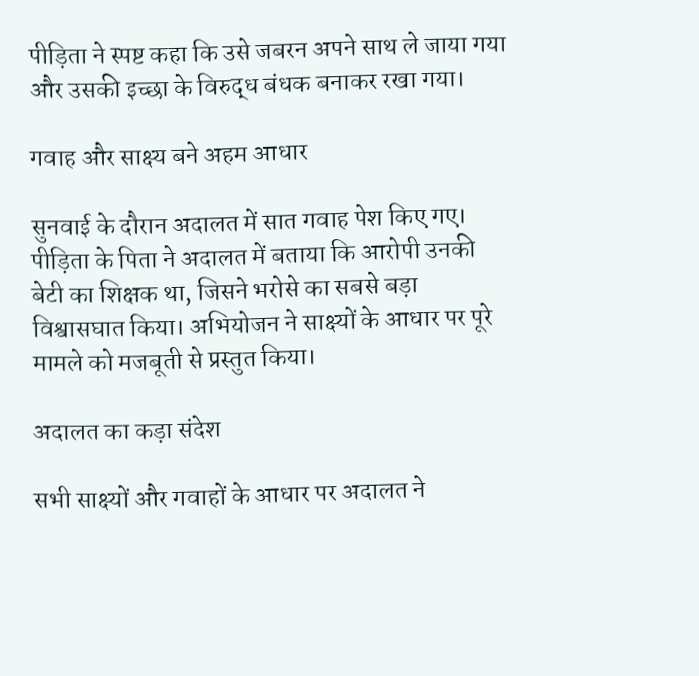पीड़िता ने स्पष्ट कहा कि उसे जबरन अपने साथ ले जाया गया और उसकी इच्छा के विरुद्ध बंधक बनाकर रखा गया।

गवाह और साक्ष्य बने अहम आधार

सुनवाई के दौरान अदालत में सात गवाह पेश किए गए। पीड़िता के पिता ने अदालत में बताया कि आरोपी उनकी बेटी का शिक्षक था, जिसने भरोसे का सबसे बड़ा विश्वासघात किया। अभियोजन ने साक्ष्यों के आधार पर पूरे मामले को मजबूती से प्रस्तुत किया।

अदालत का कड़ा संदेश

सभी साक्ष्यों और गवाहों के आधार पर अदालत ने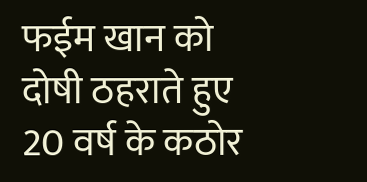फईम खान को दोषी ठहराते हुए 20 वर्ष के कठोर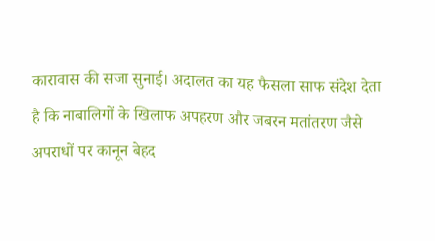कारावास की सजा सुनाई। अदालत का यह फैसला साफ संदेश देता है कि नाबालिगों के खिलाफ अपहरण और जबरन मतांतरण जैसे अपराधों पर कानून बेहद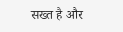सख्त है और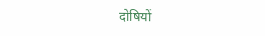दोषियों